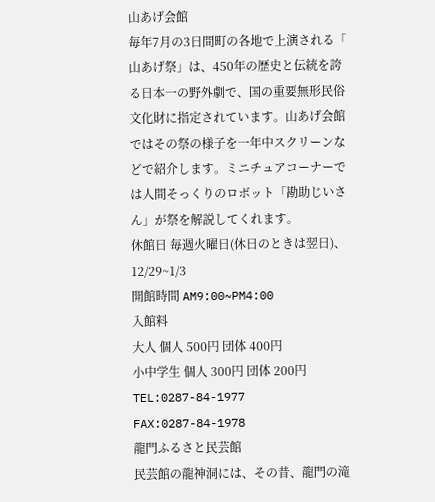山あげ会館
毎年7月の3日間町の各地で上演される「
山あげ祭」は、450年の歴史と伝統を誇る日本一の野外劇で、国の重要無形民俗文化財に指定されています。山あげ会館ではその祭の様子を一年中スクリーンなどで紹介します。ミニチュアコーナーでは人間そっくりのロボット「勘助じいさん」が祭を解説してくれます。
休館日 毎週火曜日(休日のときは翌日)、12/29~1/3
開館時間 AM9:00~PM4:00
入館料
大人 個人 500円 団体 400円
小中学生 個人 300円 団体 200円
TEL:0287-84-1977
FAX:0287-84-1978
龍門ふるさと民芸館
民芸館の龍神洞には、その昔、龍門の滝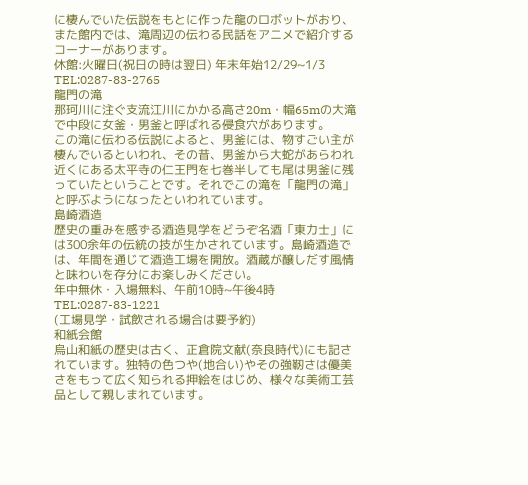に棲んでいた伝説をもとに作った龍のロボットがおり、また館内では、滝周辺の伝わる民話をアニメで紹介するコーナーがあります。
休館:火曜日(祝日の時は翌日) 年末年始12/29~1/3
TEL:0287-83-2765
龍門の滝
那珂川に注ぐ支流江川にかかる高さ20m・幅65mの大滝で中段に女釜・男釜と呼ばれる侵食穴があります。
この滝に伝わる伝説によると、男釜には、物すごい主が棲んでいるといわれ、その昔、男釜から大蛇があらわれ近くにある太平寺の仁王門を七巻半しても尾は男釜に残っていたということです。それでこの滝を「龍門の滝」と呼ぶようになったといわれています。
島崎酒造
歴史の重みを感ずる酒造見学をどうぞ名酒「東力士」には300余年の伝統の技が生かされています。島崎酒造では、年間を通じて酒造工場を開放。酒蔵が醸しだす風情と味わいを存分にお楽しみください。
年中無休・入場無料、午前10時~午後4時
TEL:0287-83-1221
(工場見学・試飲される場合は要予約)
和紙会館
烏山和紙の歴史は古く、正倉院文献(奈良時代)にも記されています。独特の色つや(地合い)やその強靭さは優美さをもって広く知られる押絵をはじめ、様々な美術工芸品として親しまれています。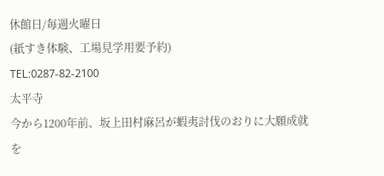休館日/毎週火曜日
(紙すき体験、工場見学用要予約)
TEL:0287-82-2100
太平寺
今から1200年前、坂上田村麻呂が蝦夷討伐のおりに大願成就を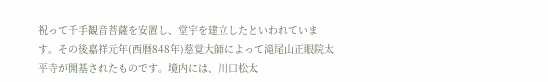祝って千手観音菩薩を安置し、堂宇を建立したといわれています。その後嘉祥元年(西暦848年)慈覚大師によって滝尾山正眼院太平寺が開基されたものです。境内には、川口松太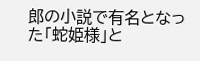郎の小説で有名となった「蛇姫様」と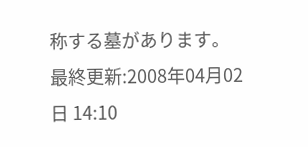称する墓があります。
最終更新:2008年04月02日 14:10